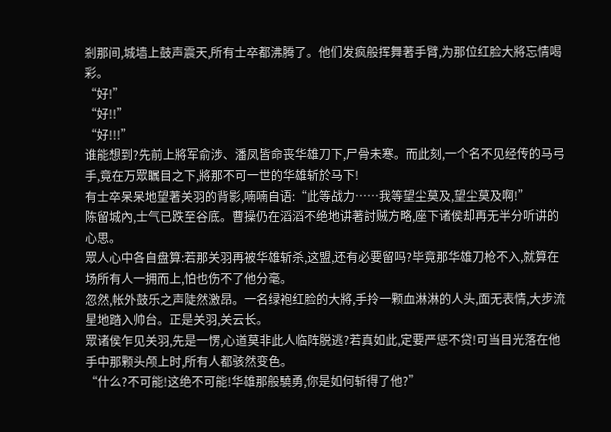剎那间,城墙上鼓声震天,所有士卒都沸腾了。他们发疯般挥舞著手臂,为那位红脸大將忘情喝彩。
“好!”
“好!!”
“好!!!”
谁能想到?先前上將军俞涉、潘凤皆命丧华雄刀下,尸骨未寒。而此刻,一个名不见经传的马弓手,竟在万眾瞩目之下,將那不可一世的华雄斩於马下!
有士卒呆呆地望著关羽的背影,喃喃自语:“此等战力……我等望尘莫及,望尘莫及啊!”
陈留城內,士气已跌至谷底。曹操仍在滔滔不绝地讲著討贼方略,座下诸侯却再无半分听讲的心思。
眾人心中各自盘算:若那关羽再被华雄斩杀,这盟,还有必要留吗?毕竟那华雄刀枪不入,就算在场所有人一拥而上,怕也伤不了他分毫。
忽然,帐外鼓乐之声陡然激昂。一名绿袍红脸的大將,手拎一颗血淋淋的人头,面无表情,大步流星地踏入帅台。正是关羽,关云长。
眾诸侯乍见关羽,先是一愣,心道莫非此人临阵脱逃?若真如此,定要严惩不贷!可当目光落在他手中那颗头颅上时,所有人都骇然变色。
“什么?不可能!这绝不可能!华雄那般驍勇,你是如何斩得了他?”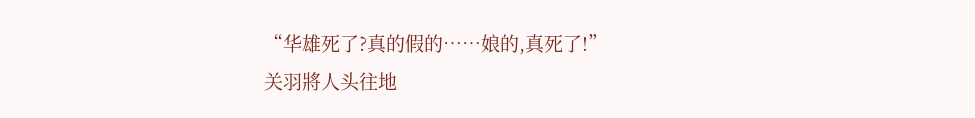“华雄死了?真的假的……娘的,真死了!”
关羽將人头往地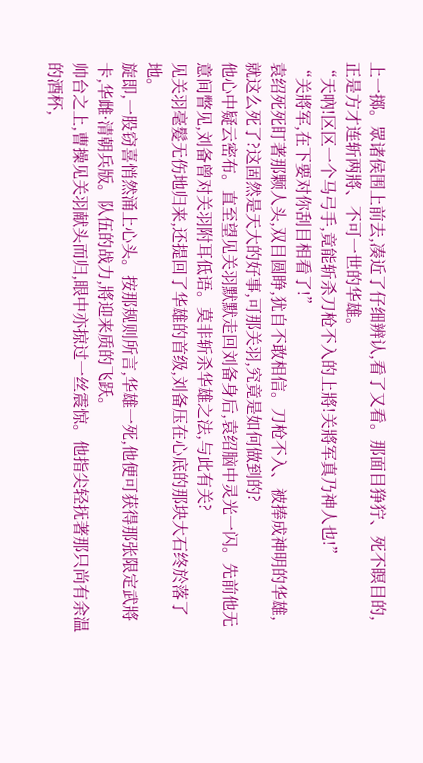上一掷。眾诸侯围上前去,凑近了仔细辨认,看了又看。那面目狰狞、死不瞑目的,正是方才连斩两將、不可一世的华雄。
“天吶!区区一个马弓手,竟能斩杀刀枪不入的上將!关將军真乃神人也!”
“关將军,在下要对你刮目相看了!”
袁绍死死盯著那颗人头,双目圆睁,犹自不敢相信。刀枪不入、被捧成神明的华雄,就这么死了?这固然是天大的好事,可那关羽,究竟是如何做到的?
他心中疑云密布。直至望见关羽默默走回刘备身后,袁绍脑中灵光一闪。先前他无意间瞥见,刘备曾对关羽附耳低语。莫非斩杀华雄之法,与此有关?
见关羽毫髮无伤地归来,还提回了华雄的首级,刘备压在心底的那块大石终於落了地。
旋即,一股窃喜悄然涌上心头。按那规则所言,华雄一死,他便可获得那张限定武將卡,华雌·清朝兵版。队伍的战力,將迎来质的飞跃。
帅台之上,曹操见关羽献头而归,眼中亦掠过一丝震惊。他指尖轻抚著那只尚有余温的酒杯,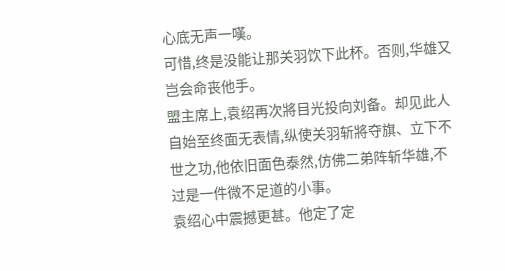心底无声一嘆。
可惜,终是没能让那关羽饮下此杯。否则,华雄又岂会命丧他手。
盟主席上,袁绍再次將目光投向刘备。却见此人自始至终面无表情,纵使关羽斩將夺旗、立下不世之功,他依旧面色泰然,仿佛二弟阵斩华雄,不过是一件微不足道的小事。
袁绍心中震撼更甚。他定了定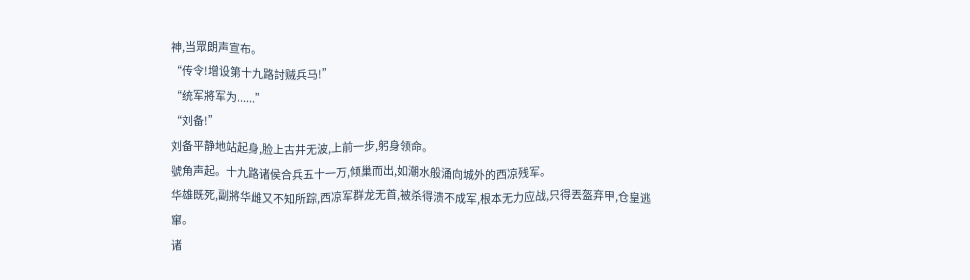神,当眾朗声宣布。
“传令!增设第十九路討贼兵马!”
“统军將军为......”
“刘备!”
刘备平静地站起身,脸上古井无波,上前一步,躬身领命。
號角声起。十九路诸侯合兵五十一万,倾巢而出,如潮水般涌向城外的西凉残军。
华雄既死,副將华雌又不知所踪,西凉军群龙无首,被杀得溃不成军,根本无力应战,只得丟盔弃甲,仓皇逃窜。
诸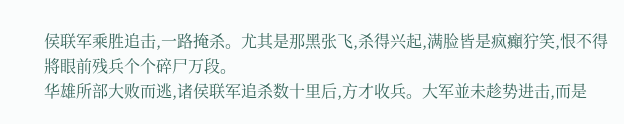侯联军乘胜追击,一路掩杀。尤其是那黑张飞,杀得兴起,满脸皆是疯癲狞笑,恨不得將眼前残兵个个碎尸万段。
华雄所部大败而逃,诸侯联军追杀数十里后,方才收兵。大军並未趁势进击,而是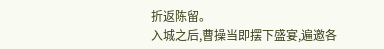折返陈留。
入城之后,曹操当即摆下盛宴,遍邀各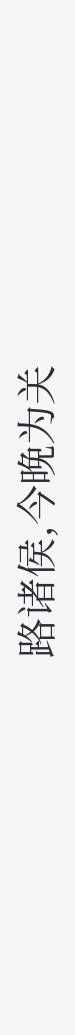路诸侯,今晚为关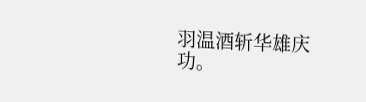羽温酒斩华雄庆功。